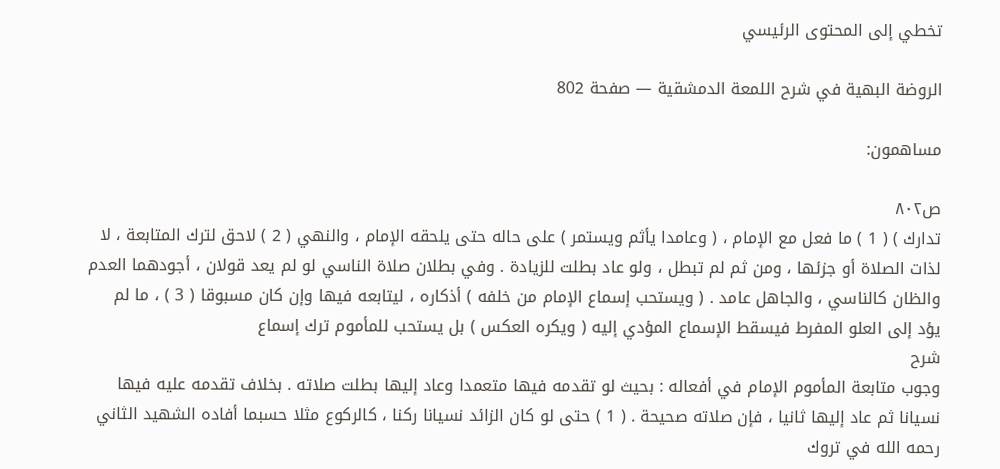تخطي إلى المحتوى الرئيسي

الروضة البهية في شرح اللمعة الدمشقية — صفحة 802

مساهمون:

ص٨٠٢
تدارك ) ( 1 ) ما فعل مع الإمام ، ( وعامدا يأثم ويستمر ) على حاله حتى يلحقه الإمام ، والنهي ( 2 ) لاحق لترك المتابعة ، لا لذات الصلاة أو جزئها ، ومن ثم لم تبطل ، ولو عاد بطلت للزيادة . وفي بطلان صلاة الناسي لو لم يعد قولان ، أجودهما العدم والظان كالناسي ، والجاهل عامد . ( ويستحب إسماع الإمام من خلفه ) أذكاره ، ليتابعه فيها وإن كان مسبوقا ( 3 ) ، ما لم يؤد إلى العلو المفرط فيسقط الإسماع المؤدي إليه ( ويكره العكس ) بل يستحب للمأموم ترك إسماع
شرح
وجوب متابعة المأموم الإمام في أفعاله : بحيث لو تقدمه فيها متعمدا وعاد إليها بطلت صلاته . بخلاف تقدمه عليه فيها نسيانا ثم عاد إليها ثانيا ، فإن صلاته صحيحة . ( 1 ) حتى لو كان الزائد نسيانا ركنا ، كالركوع مثلا حسبما أفاده الشهيد الثاني رحمه الله في تروك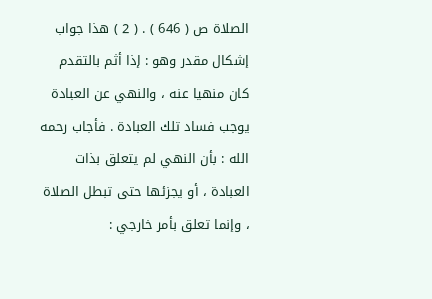الصلاة ص ( 646 ) . ( 2 ) هذا جواب إشكال مقدر وهو : إذا أثم بالتقدم كان منهيا عنه ، والنهي عن العبادة يوجب فساد تلك العبادة . فأجاب رحمه الله : بأن النهي لم يتعلق بذات العبادة ، أو يجزئها حتى تبطل الصلاة ، وإنما تعلق بأمر خارجي :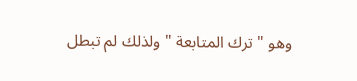وهو " ترك المتابعة " ولذلك لم تبطل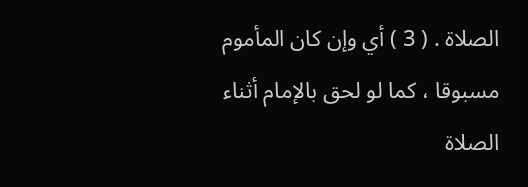الصلاة . ( 3 ) أي وإن كان المأموم مسبوقا ، كما لو لحق بالإمام أثناء الصلاة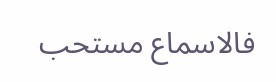فالاسماع مستحب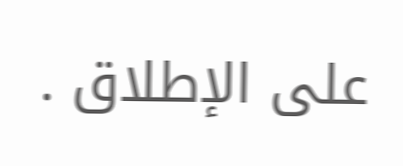على الإطلاق .